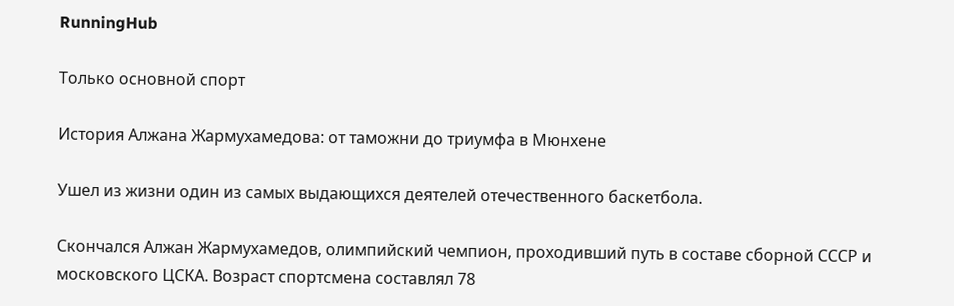RunningHub

Только основной спорт

История Алжана Жармухамедова: от таможни до триумфа в Мюнхене

Ушел из жизни один из самых выдающихся деятелей отечественного баскетбола.

Скончался Алжан Жармухамедов, олимпийский чемпион, проходивший путь в составе сборной СССР и московского ЦСКА. Возраст спортсмена составлял 78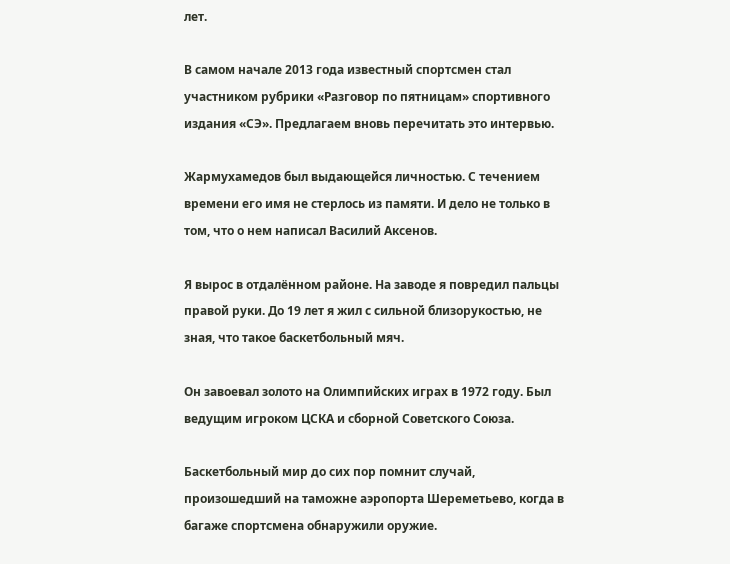лет.

В самом начале 2013 года известный спортсмен стал участником рубрики «Разговор по пятницам» спортивного издания «СЭ». Предлагаем вновь перечитать это интервью.

Жармухамедов был выдающейся личностью. С течением времени его имя не стерлось из памяти. И дело не только в том, что о нем написал Василий Аксенов.

Я вырос в отдалённом районе. На заводе я повредил пальцы правой руки. До 19 лет я жил с сильной близорукостью, не зная, что такое баскетбольный мяч.

Он завоевал золото на Олимпийских играх в 1972 году. Был ведущим игроком ЦСКА и сборной Советского Союза.

Баскетбольный мир до сих пор помнит случай, произошедший на таможне аэропорта Шереметьево, когда в багаже спортсмена обнаружили оружие.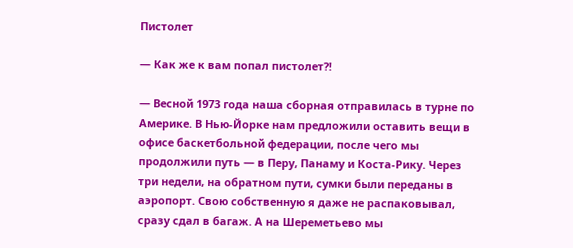Пистолет

— Как же к вам попал пистолет?!

— Весной 1973 года наша сборная отправилась в турне по Америке. В Нью-Йорке нам предложили оставить вещи в офисе баскетбольной федерации, после чего мы продолжили путь — в Перу, Панаму и Коста-Рику. Через три недели, на обратном пути, сумки были переданы в аэропорт. Свою собственную я даже не распаковывал, сразу сдал в багаж. А на Шереметьево мы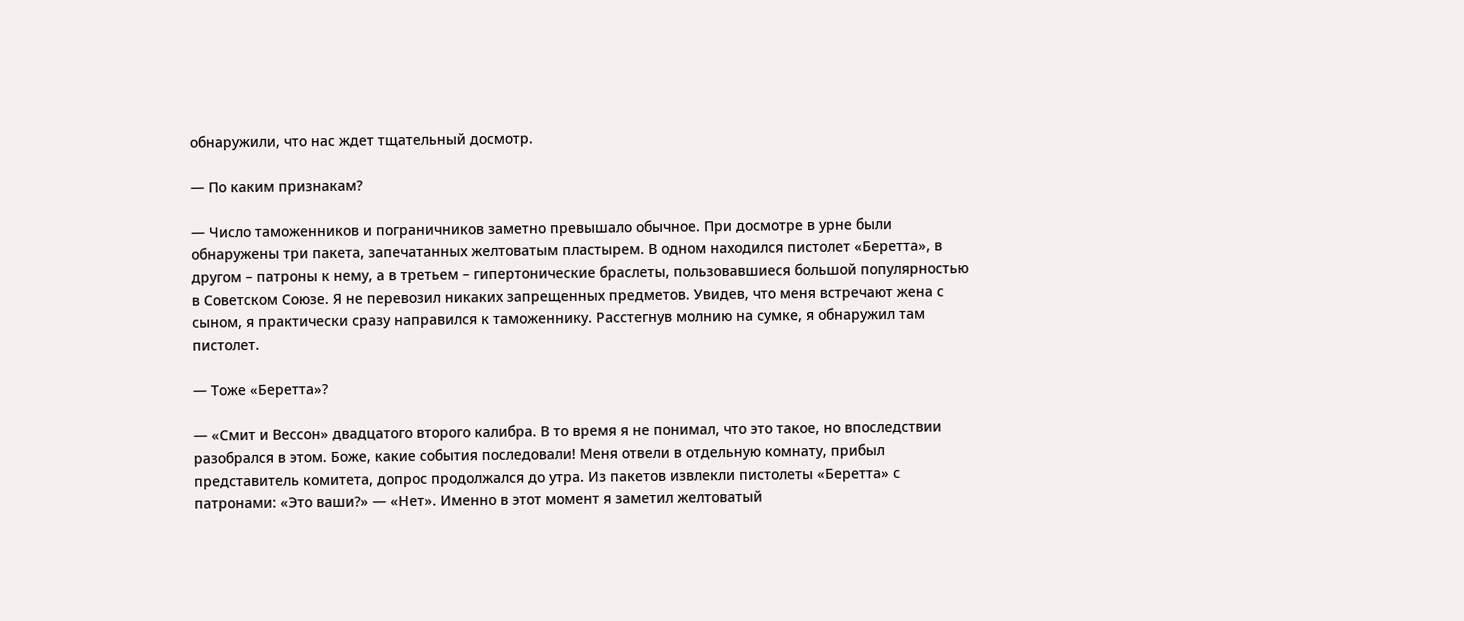обнаружили, что нас ждет тщательный досмотр.

— По каким признакам?

— Число таможенников и пограничников заметно превышало обычное. При досмотре в урне были обнаружены три пакета, запечатанных желтоватым пластырем. В одном находился пистолет «Беретта», в другом – патроны к нему, а в третьем – гипертонические браслеты, пользовавшиеся большой популярностью в Советском Союзе. Я не перевозил никаких запрещенных предметов. Увидев, что меня встречают жена с сыном, я практически сразу направился к таможеннику. Расстегнув молнию на сумке, я обнаружил там пистолет.

— Тоже «Беретта»?

— «Смит и Вессон» двадцатого второго калибра. В то время я не понимал, что это такое, но впоследствии разобрался в этом. Боже, какие события последовали! Меня отвели в отдельную комнату, прибыл представитель комитета, допрос продолжался до утра. Из пакетов извлекли пистолеты «Беретта» с патронами: «Это ваши?» — «Нет». Именно в этот момент я заметил желтоватый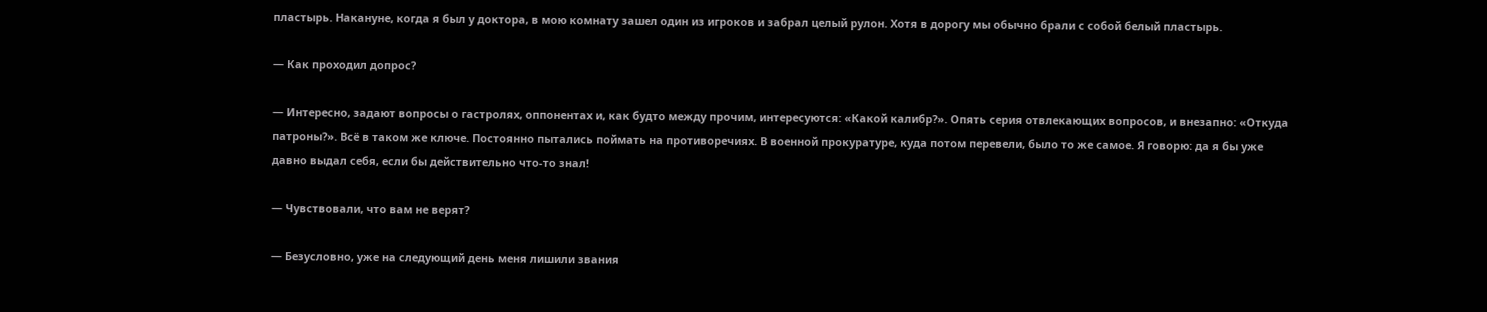пластырь. Накануне, когда я был у доктора, в мою комнату зашел один из игроков и забрал целый рулон. Хотя в дорогу мы обычно брали с собой белый пластырь.

— Как проходил допрос?

— Интересно, задают вопросы о гастролях, оппонентах и, как будто между прочим, интересуются: «Какой калибр?». Опять серия отвлекающих вопросов, и внезапно: «Откуда патроны?». Всё в таком же ключе. Постоянно пытались поймать на противоречиях. В военной прокуратуре, куда потом перевели, было то же самое. Я говорю: да я бы уже давно выдал себя, если бы действительно что-то знал!

— Чувствовали, что вам не верят?

— Безусловно, уже на следующий день меня лишили звания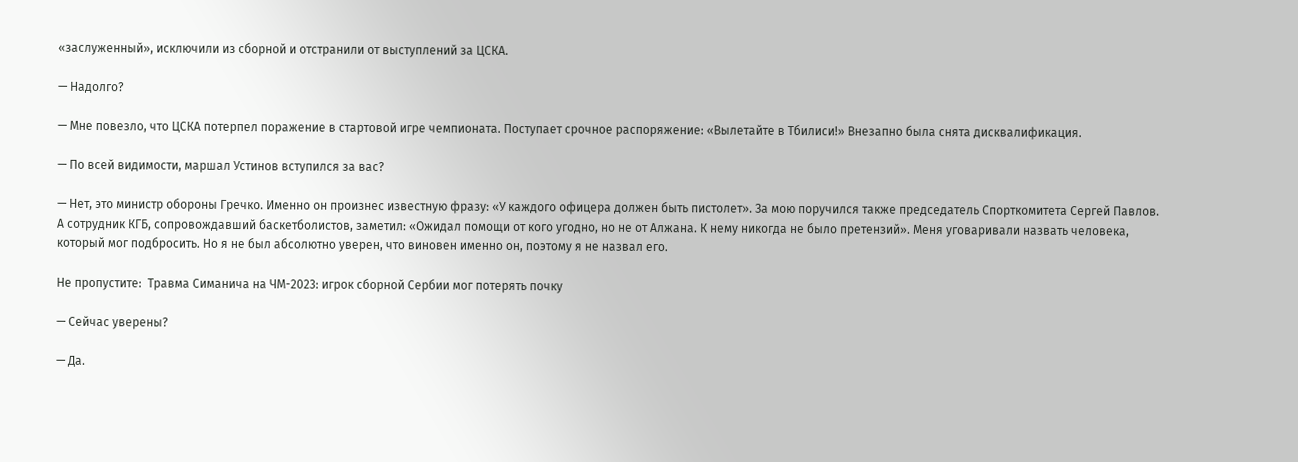«заслуженный», исключили из сборной и отстранили от выступлений за ЦСКА.

— Надолго?

— Мне повезло, что ЦСКА потерпел поражение в стартовой игре чемпионата. Поступает срочное распоряжение: «Вылетайте в Тбилиси!» Внезапно была снята дисквалификация.

— По всей видимости, маршал Устинов вступился за вас?

— Нет, это министр обороны Гречко. Именно он произнес известную фразу: «У каждого офицера должен быть пистолет». За мою поручился также председатель Спорткомитета Сергей Павлов. А сотрудник КГБ, сопровождавший баскетболистов, заметил: «Ожидал помощи от кого угодно, но не от Алжана. К нему никогда не было претензий». Меня уговаривали назвать человека, который мог подбросить. Но я не был абсолютно уверен, что виновен именно он, поэтому я не назвал его.

Не пропустите:  Травма Симанича на ЧМ-2023: игрок сборной Сербии мог потерять почку

— Сейчас уверены?

— Да.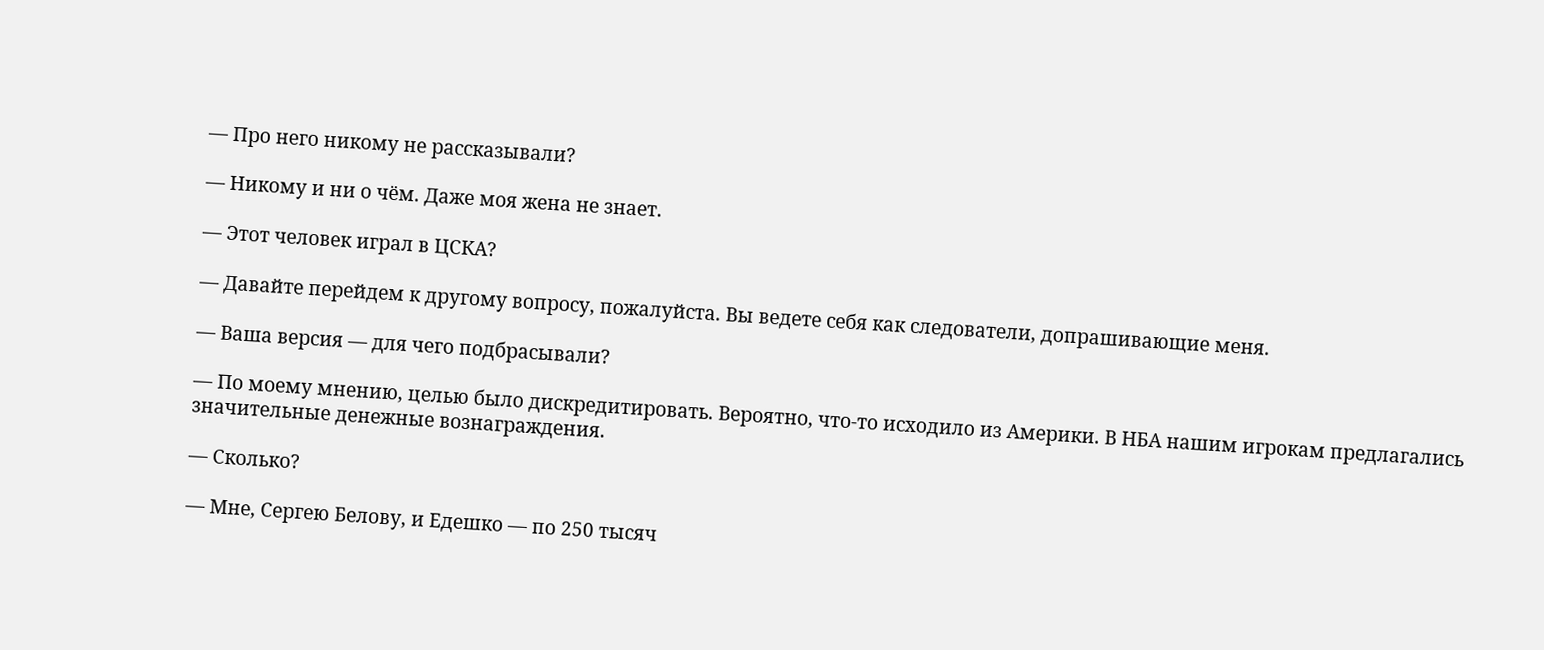— Про него никому не рассказывали?

— Никому и ни о чём. Даже моя жена не знает.

— Этот человек играл в ЦСКА?

— Давайте перейдем к другому вопросу, пожалуйста. Вы ведете себя как следователи, допрашивающие меня.

— Ваша версия — для чего подбрасывали?

— По моему мнению, целью было дискредитировать. Вероятно, что-то исходило из Америки. В НБА нашим игрокам предлагались значительные денежные вознаграждения.

— Сколько?

— Мне, Сергею Белову, и Едешко — по 250 тысяч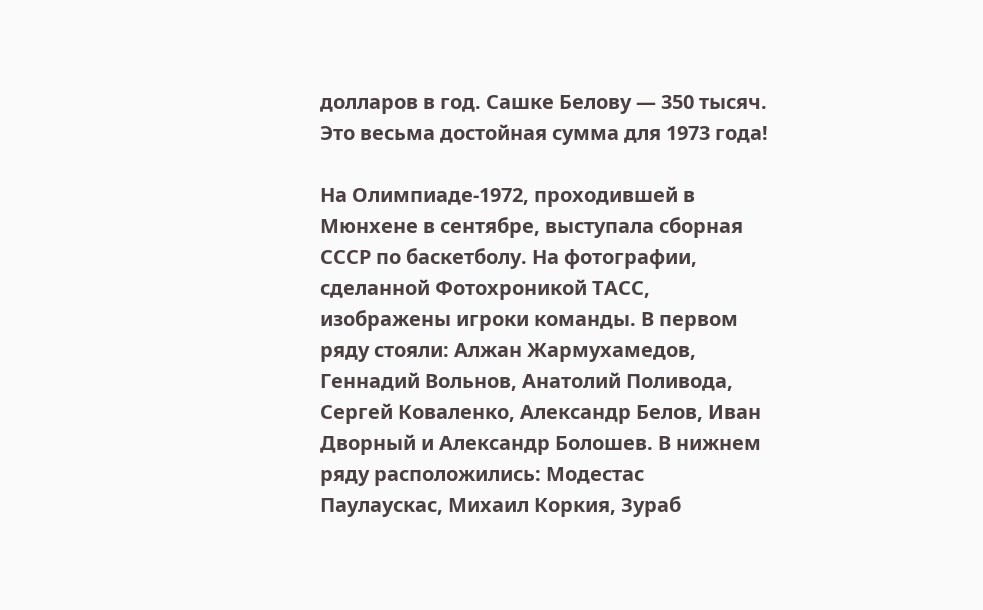долларов в год. Сашке Белову — 350 тысяч. Это весьма достойная сумма для 1973 года!

На Олимпиаде-1972, проходившей в Мюнхене в сентябре, выступала сборная СССР по баскетболу. На фотографии, сделанной Фотохроникой ТАСС, изображены игроки команды. В первом ряду стояли: Алжан Жармухамедов, Геннадий Вольнов, Анатолий Поливода, Сергей Коваленко, Александр Белов, Иван Дворный и Александр Болошев. В нижнем ряду расположились: Модестас Паулаускас, Михаил Коркия, Зураб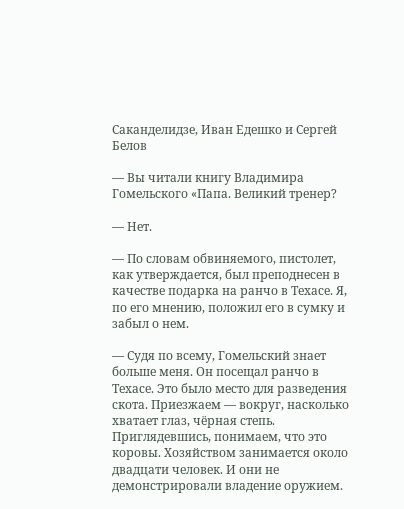Саканделидзе, Иван Едешко и Сергей Белов

— Вы читали книгу Владимира Гомельского «Папа. Великий тренер?

— Нет.

— По словам обвиняемого, пистолет, как утверждается, был преподнесен в качестве подарка на ранчо в Техасе. Я, по его мнению, положил его в сумку и забыл о нем.

— Судя по всему, Гомельский знает больше меня. Он посещал ранчо в Техасе. Это было место для разведения скота. Приезжаем — вокруг, насколько хватает глаз, чёрная степь. Приглядевшись, понимаем, что это коровы. Хозяйством занимается около двадцати человек. И они не демонстрировали владение оружием.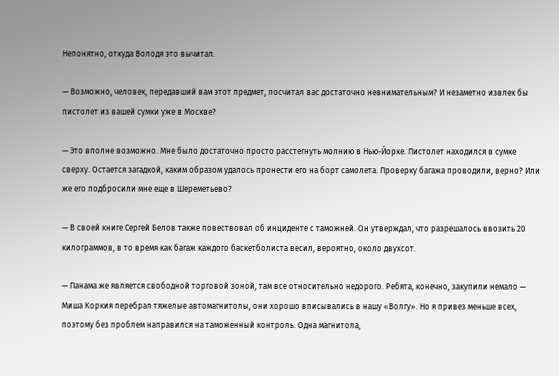Непонятно, откуда Володя это вычитал.

— Возможно, человек, передавший вам этот предмет, посчитал вас достаточно невнимательным? И незаметно извлек бы пистолет из вашей сумки уже в Москве?

— Это вполне возможно. Мне было достаточно просто расстегнуть молнию в Нью-Йорке. Пистолет находился в сумке сверху. Остается загадкой, каким образом удалось пронести его на борт самолета. Проверку багажа проводили, верно? Или же его подбросили мне еще в Шереметьево?

— В своей книге Сергей Белов также повествовал об инциденте с таможней. Он утверждал, что разрешалось ввозить 20 килограммов, в то время как багаж каждого баскетболиста весил, вероятно, около двухсот.

— Панама же является свободной торговой зоной, там все относительно недорого. Ребята, конечно, закупили немало — Миша Коркия перебрал тяжелые автомагнитолы, они хорошо вписывались в нашу «Волгу». Но я привез меньше всех, поэтому без проблем направился на таможенный контроль. Одна магнитола,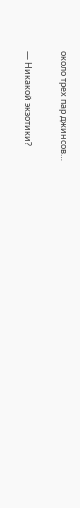около трех пар джинсов…

— Никакой экзотики?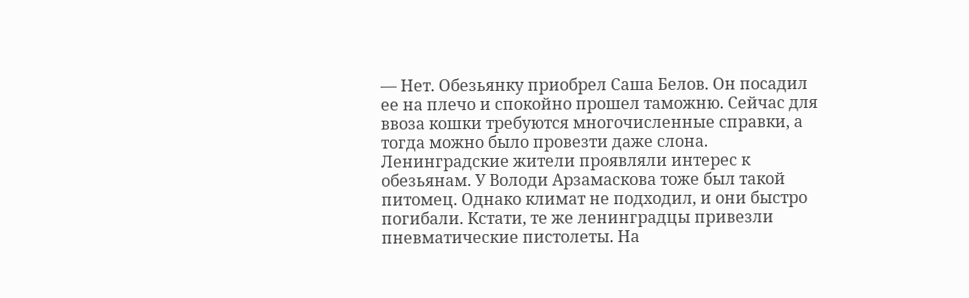— Нет. Обезьянку приобрел Саша Белов. Он посадил ее на плечо и спокойно прошел таможню. Сейчас для ввоза кошки требуются многочисленные справки, а тогда можно было провезти даже слона. Ленинградские жители проявляли интерес к обезьянам. У Володи Арзамаскова тоже был такой питомец. Однако климат не подходил, и они быстро погибали. Кстати, те же ленинградцы привезли пневматические пистолеты. На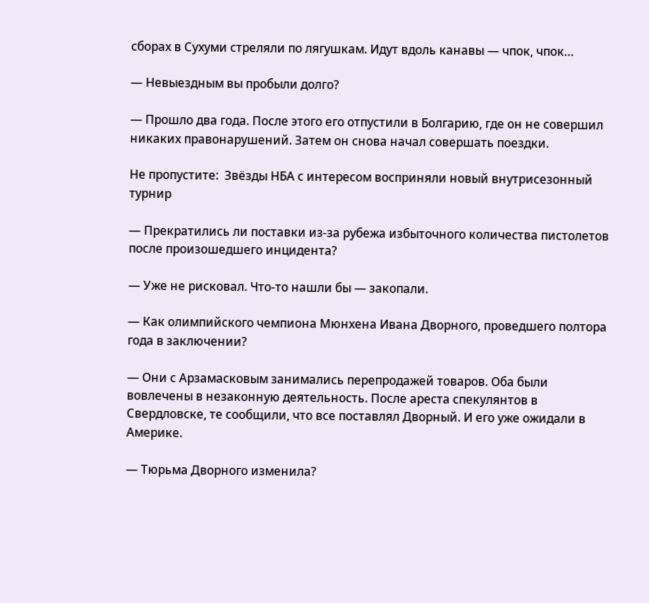сборах в Сухуми стреляли по лягушкам. Идут вдоль канавы — чпок, чпок…

— Невыездным вы пробыли долго?

— Прошло два года. После этого его отпустили в Болгарию, где он не совершил никаких правонарушений. Затем он снова начал совершать поездки.

Не пропустите:  Звёзды НБА с интересом восприняли новый внутрисезонный турнир

— Прекратились ли поставки из-за рубежа избыточного количества пистолетов после произошедшего инцидента?

— Уже не рисковал. Что-то нашли бы — закопали.

— Как олимпийского чемпиона Мюнхена Ивана Дворного, проведшего полтора года в заключении?

— Они с Арзамасковым занимались перепродажей товаров. Оба были вовлечены в незаконную деятельность. После ареста спекулянтов в Свердловске, те сообщили, что все поставлял Дворный. И его уже ожидали в Америке.

— Тюрьма Дворного изменила?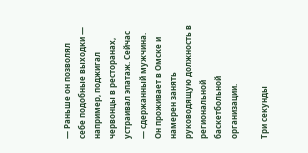— Раньше он позволял себе подобные выходки — например, поджигал червонцы в ресторанах, устраивал эпатаж. Сейчас — сдержанный мужчина. Он проживает в Омске и намерен занять руководящую должность в региональной баскетбольной организации.

Три секунды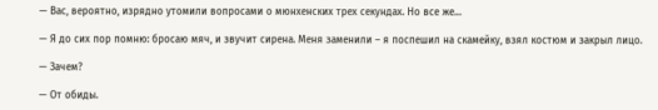— Вас, вероятно, изрядно утомили вопросами о мюнхенских трех секундах. Но все же…

— Я до сих пор помню: бросаю мяч, и звучит сирена. Меня заменили – я поспешил на скамейку, взял костюм и закрыл лицо.

— Зачем?

— От обиды.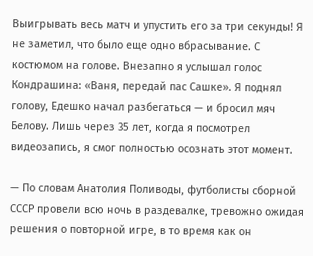Выигрывать весь матч и упустить его за три секунды! Я не заметил, что было еще одно вбрасывание. С костюмом на голове. Внезапно я услышал голос Кондрашина: «Ваня, передай пас Сашке». Я поднял голову, Едешко начал разбегаться — и бросил мяч Белову. Лишь через 35 лет, когда я посмотрел видеозапись, я смог полностью осознать этот момент.

— По словам Анатолия Поливоды, футболисты сборной СССР провели всю ночь в раздевалке, тревожно ожидая решения о повторной игре, в то время как он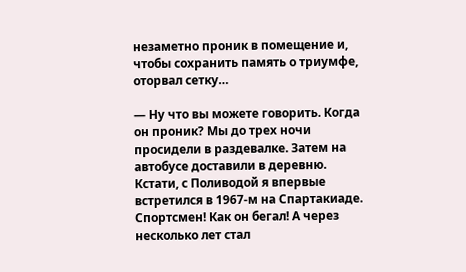незаметно проник в помещение и, чтобы сохранить память о триумфе, оторвал сетку…

— Ну что вы можете говорить. Когда он проник? Мы до трех ночи просидели в раздевалке. Затем на автобусе доставили в деревню. Кстати, с Поливодой я впервые встретился в 1967-м на Спартакиаде. Спортсмен! Как он бегал! А через несколько лет стал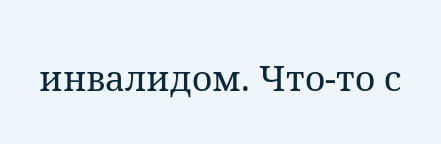инвалидом. Что-то с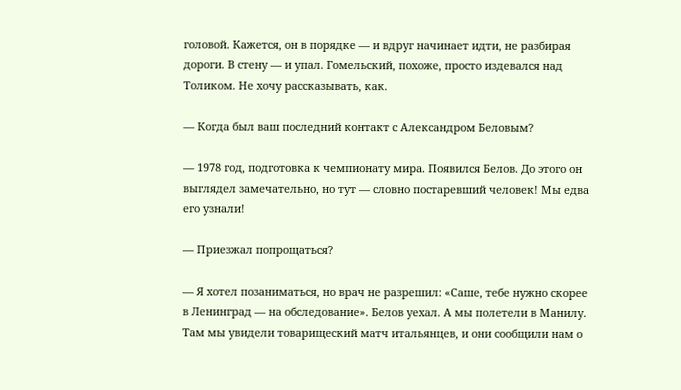головой. Кажется, он в порядке — и вдруг начинает идти, не разбирая дороги. В стену — и упал. Гомельский, похоже, просто издевался над Толиком. Не хочу рассказывать, как.

— Когда был ваш последний контакт с Александром Беловым?

— 1978 год, подготовка к чемпионату мира. Появился Белов. До этого он выглядел замечательно, но тут — словно постаревший человек! Мы едва его узнали!

— Приезжал попрощаться?

— Я хотел позаниматься, но врач не разрешил: «Саше, тебе нужно скорее в Ленинград — на обследование». Белов уехал. А мы полетели в Манилу. Там мы увидели товарищеский матч итальянцев, и они сообщили нам о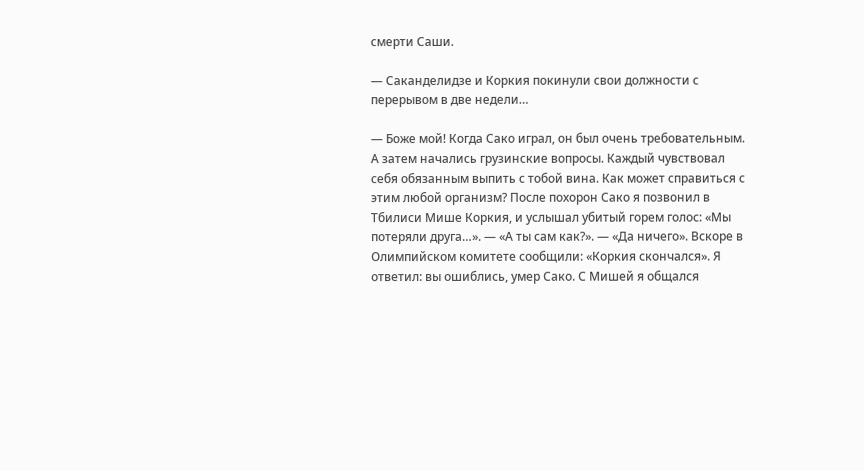смерти Саши.

— Саканделидзе и Коркия покинули свои должности с перерывом в две недели…

— Боже мой! Когда Сако играл, он был очень требовательным. А затем начались грузинские вопросы. Каждый чувствовал себя обязанным выпить с тобой вина. Как может справиться с этим любой организм? После похорон Сако я позвонил в Тбилиси Мише Коркия, и услышал убитый горем голос: «Мы потеряли друга…». — «А ты сам как?». — «Да ничего». Вскоре в Олимпийском комитете сообщили: «Коркия скончался». Я ответил: вы ошиблись, умер Сако. С Мишей я общался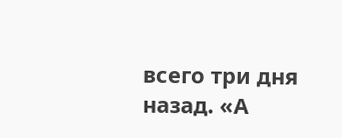всего три дня назад. «А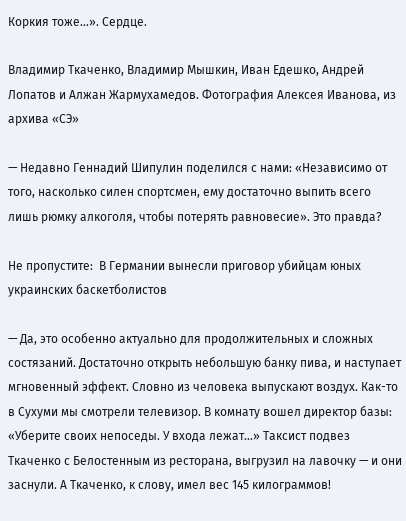Коркия тоже…». Сердце.

Владимир Ткаченко, Владимир Мышкин, Иван Едешко, Андрей Лопатов и Алжан Жармухамедов. Фотография Алексея Иванова, из архива «СЭ»

— Недавно Геннадий Шипулин поделился с нами: «Независимо от того, насколько силен спортсмен, ему достаточно выпить всего лишь рюмку алкоголя, чтобы потерять равновесие». Это правда?

Не пропустите:  В Германии вынесли приговор убийцам юных украинских баскетболистов

— Да, это особенно актуально для продолжительных и сложных состязаний. Достаточно открыть небольшую банку пива, и наступает мгновенный эффект. Словно из человека выпускают воздух. Как-то в Сухуми мы смотрели телевизор. В комнату вошел директор базы: «Уберите своих непоседы. У входа лежат…» Таксист подвез Ткаченко с Белостенным из ресторана, выгрузил на лавочку — и они заснули. А Ткаченко, к слову, имел вес 145 килограммов!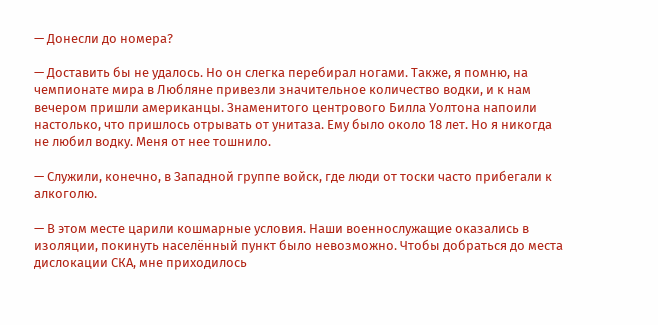— Донесли до номера?

— Доставить бы не удалось. Но он слегка перебирал ногами. Также, я помню, на чемпионате мира в Любляне привезли значительное количество водки, и к нам вечером пришли американцы. Знаменитого центрового Билла Уолтона напоили настолько, что пришлось отрывать от унитаза. Ему было около 18 лет. Но я никогда не любил водку. Меня от нее тошнило.

— Служили, конечно, в Западной группе войск, где люди от тоски часто прибегали к алкоголю.

— В этом месте царили кошмарные условия. Наши военнослужащие оказались в изоляции, покинуть населённый пункт было невозможно. Чтобы добраться до места дислокации СКА, мне приходилось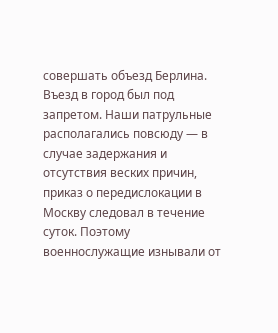совершать объезд Берлина. Въезд в город был под запретом. Наши патрульные располагались повсюду — в случае задержания и отсутствия веских причин, приказ о передислокации в Москву следовал в течение суток. Поэтому военнослужащие изнывали от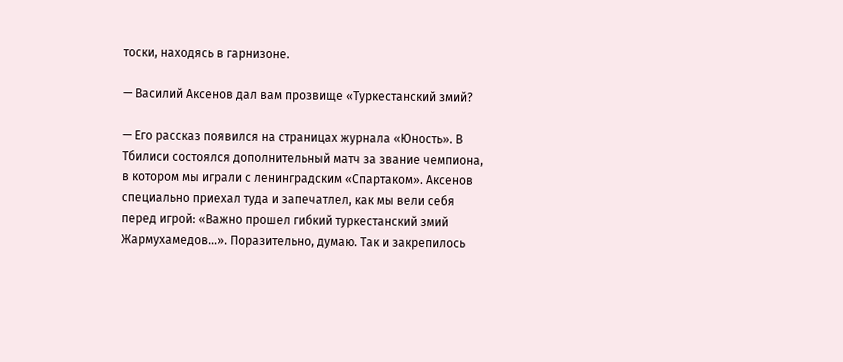тоски, находясь в гарнизоне.

— Василий Аксенов дал вам прозвище «Туркестанский змий?

— Его рассказ появился на страницах журнала «Юность». В Тбилиси состоялся дополнительный матч за звание чемпиона, в котором мы играли с ленинградским «Спартаком». Аксенов специально приехал туда и запечатлел, как мы вели себя перед игрой: «Важно прошел гибкий туркестанский змий Жармухамедов…». Поразительно, думаю. Так и закрепилось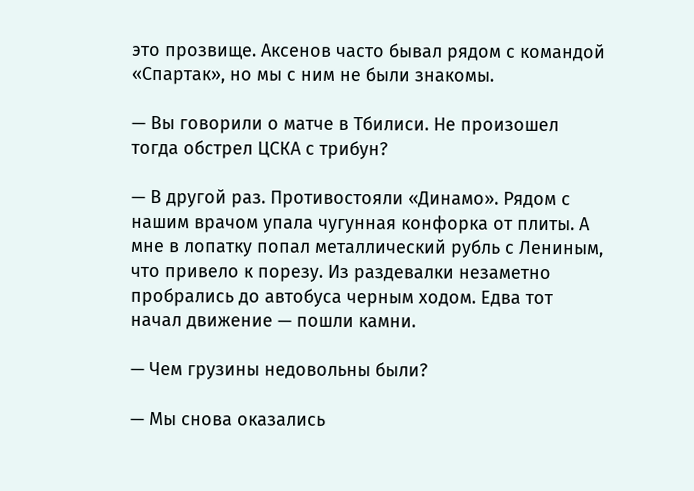это прозвище. Аксенов часто бывал рядом с командой «Спартак», но мы с ним не были знакомы.

— Вы говорили о матче в Тбилиси. Не произошел тогда обстрел ЦСКА с трибун?

— В другой раз. Противостояли «Динамо». Рядом с нашим врачом упала чугунная конфорка от плиты. А мне в лопатку попал металлический рубль с Лениным, что привело к порезу. Из раздевалки незаметно пробрались до автобуса черным ходом. Едва тот начал движение — пошли камни.

— Чем грузины недовольны были?

— Мы снова оказались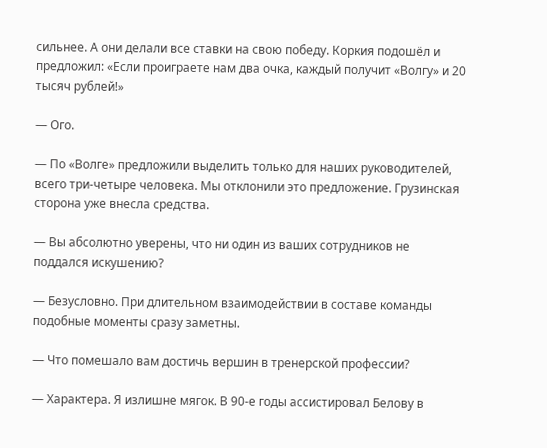сильнее. А они делали все ставки на свою победу. Коркия подошёл и предложил: «Если проиграете нам два очка, каждый получит «Волгу» и 20 тысяч рублей!»

— Ого.

— По «Волге» предложили выделить только для наших руководителей, всего три-четыре человека. Мы отклонили это предложение. Грузинская сторона уже внесла средства.

— Вы абсолютно уверены, что ни один из ваших сотрудников не поддался искушению?

— Безусловно. При длительном взаимодействии в составе команды подобные моменты сразу заметны.

— Что помешало вам достичь вершин в тренерской профессии?

— Характера. Я излишне мягок. В 90-е годы ассистировал Белову в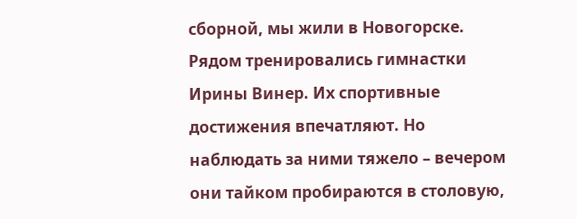сборной, мы жили в Новогорске. Рядом тренировались гимнастки Ирины Винер. Их спортивные достижения впечатляют. Но наблюдать за ними тяжело – вечером они тайком пробираются в столовую,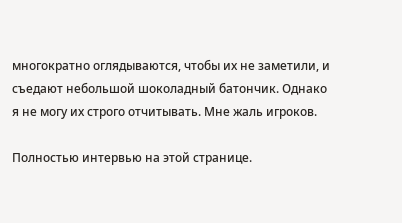многократно оглядываются, чтобы их не заметили, и съедают небольшой шоколадный батончик. Однако я не могу их строго отчитывать. Мне жаль игроков.

Полностью интервью на этой странице.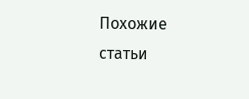Похожие статьи